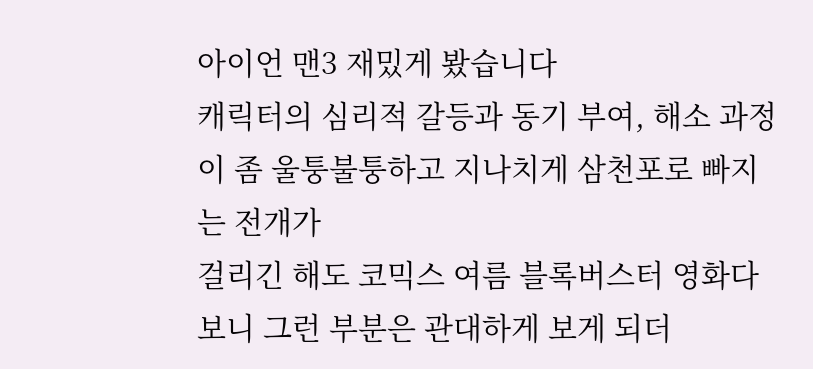아이언 맨3 재밌게 봤습니다
캐릭터의 심리적 갈등과 동기 부여, 해소 과정이 좀 울퉁불퉁하고 지나치게 삼천포로 빠지는 전개가
걸리긴 해도 코믹스 여름 블록버스터 영화다 보니 그런 부분은 관대하게 보게 되더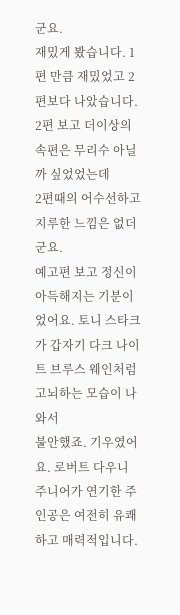군요.
재밌게 봤습니다. 1편 만큼 재밌었고 2편보다 나았습니다. 2편 보고 더이상의 속편은 무리수 아닐까 싶었었는데
2편때의 어수선하고 지루한 느낌은 없더군요.
예고편 보고 정신이 아득해지는 기분이었어요. 토니 스타크가 갑자기 다크 나이트 브루스 웨인처럼 고뇌하는 모습이 나와서
불안했죠. 기우였어요. 로버트 다우니 주니어가 연기한 주인공은 여전히 유쾌하고 매력적입니다.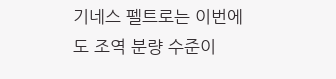기네스 펠트로는 이번에도 조역 분량 수준이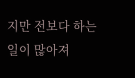지만 전보다 하는 일이 많아져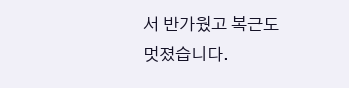서 반가웠고 복근도 멋졌습니다.